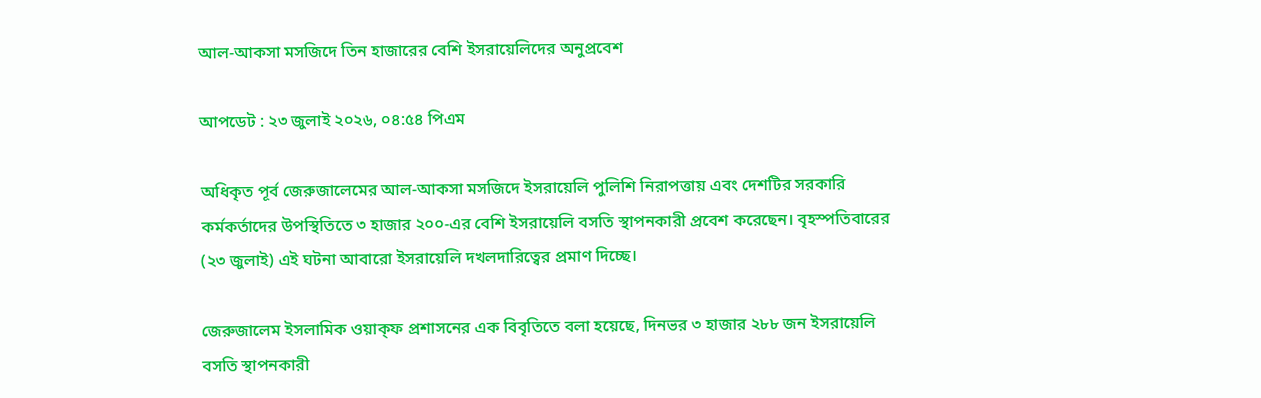আল-আকসা মসজিদে তিন হাজারের বেশি ইসরায়েলিদের অনুপ্রবেশ

আপডেট : ২৩ জুলাই ২০২৬, ০৪:৫৪ পিএম

অধিকৃত পূর্ব জেরুজালেমের আল-আকসা মসজিদে ইসরায়েলি পুলিশি নিরাপত্তায় এবং দেশটির সরকারি কর্মকর্তাদের উপস্থিতিতে ৩ হাজার ২০০-এর বেশি ইসরায়েলি বসতি স্থাপনকারী প্রবেশ করেছেন। বৃহস্পতিবারের (২৩ জুলাই) এই ঘটনা আবারো ইসরায়েলি দখলদারিত্বের প্রমাণ দিচ্ছে।

জেরুজালেম ইসলামিক ওয়াক্‌ফ প্রশাসনের এক বিবৃতিতে বলা হয়েছে, দিনভর ৩ হাজার ২৮৮ জন ইসরায়েলি বসতি স্থাপনকারী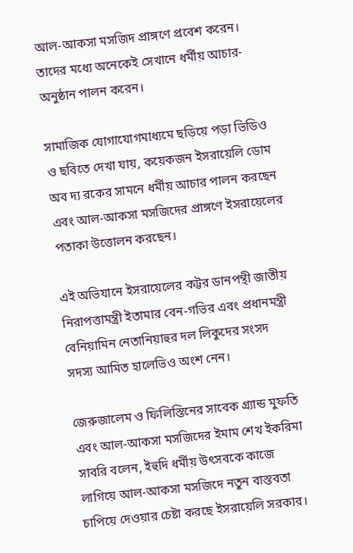আল-আকসা মসজিদ প্রাঙ্গণে প্রবেশ করেন। তাদের মধ্যে অনেকেই সেখানে ধর্মীয় আচার-অনুষ্ঠান পালন করেন।

সামাজিক যোগাযোগমাধ্যমে ছড়িয়ে পড়া ভিডিও ও ছবিতে দেখা যায়, কয়েকজন ইসরায়েলি ডোম অব দ্য রকের সামনে ধর্মীয় আচার পালন করছেন এবং আল-আকসা মসজিদের প্রাঙ্গণে ইসরায়েলের পতাকা উত্তোলন করছেন।

এই অভিযানে ইসরায়েলের কট্টর ডানপন্থী জাতীয় নিরাপত্তামন্ত্রী ইতামার বেন-গভির এবং প্রধানমন্ত্রী বেনিয়ামিন নেতানিয়াহুর দল লিকুদের সংসদ সদস্য আমিত হালেভিও অংশ নেন।

জেরুজালেম ও ফিলিস্তিনের সাবেক গ্র্যান্ড মুফতি এবং আল-আকসা মসজিদের ইমাম শেখ ইকরিমা সাবরি বলেন, ইহুদি ধর্মীয় উৎসবকে কাজে লাগিয়ে আল-আকসা মসজিদে নতুন বাস্তবতা চাপিয়ে দেওয়ার চেষ্টা করছে ইসরায়েলি সরকার।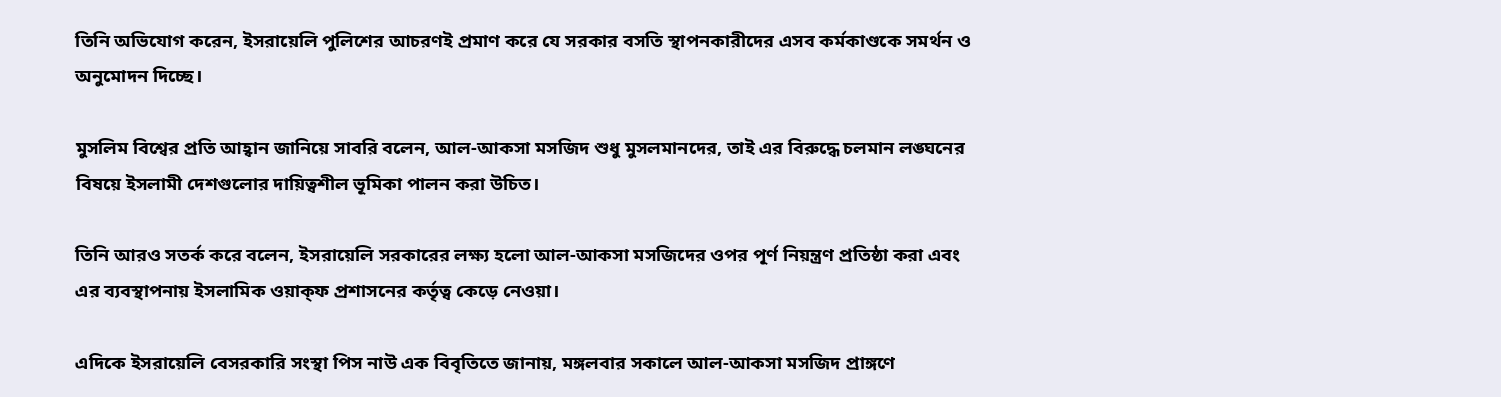তিনি অভিযোগ করেন, ইসরায়েলি পুলিশের আচরণই প্রমাণ করে যে সরকার বসতি স্থাপনকারীদের এসব কর্মকাণ্ডকে সমর্থন ও অনুমোদন দিচ্ছে।

মুসলিম বিশ্বের প্রতি আহ্বান জানিয়ে সাবরি বলেন, আল-আকসা মসজিদ শুধু মুসলমানদের, তাই এর বিরুদ্ধে চলমান লঙ্ঘনের বিষয়ে ইসলামী দেশগুলোর দায়িত্বশীল ভূমিকা পালন করা উচিত।

তিনি আরও সতর্ক করে বলেন, ইসরায়েলি সরকারের লক্ষ্য হলো আল-আকসা মসজিদের ওপর পূর্ণ নিয়ন্ত্রণ প্রতিষ্ঠা করা এবং এর ব্যবস্থাপনায় ইসলামিক ওয়াক্‌ফ প্রশাসনের কর্তৃত্ব কেড়ে নেওয়া।

এদিকে ইসরায়েলি বেসরকারি সংস্থা পিস নাউ এক বিবৃতিতে জানায়, মঙ্গলবার সকালে আল-আকসা মসজিদ প্রাঙ্গণে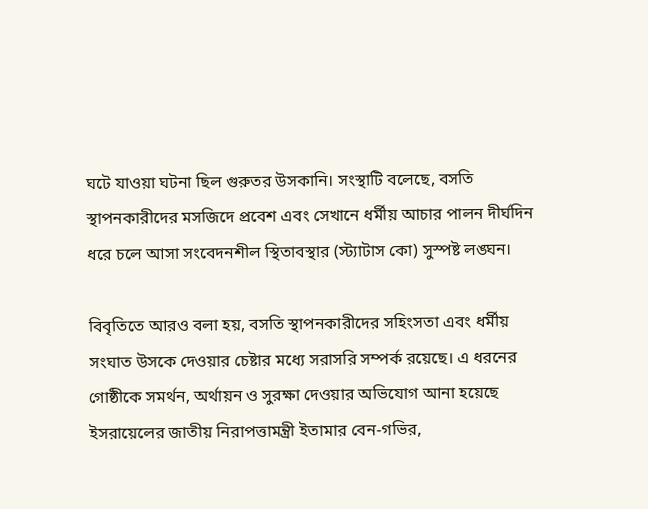ঘটে যাওয়া ঘটনা ছিল গুরুতর উসকানি। সংস্থাটি বলেছে, বসতি স্থাপনকারীদের মসজিদে প্রবেশ এবং সেখানে ধর্মীয় আচার পালন দীর্ঘদিন ধরে চলে আসা সংবেদনশীল স্থিতাবস্থার (স্ট্যাটাস কো) সুস্পষ্ট লঙ্ঘন।

বিবৃতিতে আরও বলা হয়, বসতি স্থাপনকারীদের সহিংসতা এবং ধর্মীয় সংঘাত উসকে দেওয়ার চেষ্টার মধ্যে সরাসরি সম্পর্ক রয়েছে। এ ধরনের গোষ্ঠীকে সমর্থন, অর্থায়ন ও সুরক্ষা দেওয়ার অভিযোগ আনা হয়েছে ইসরায়েলের জাতীয় নিরাপত্তামন্ত্রী ইতামার বেন-গভির,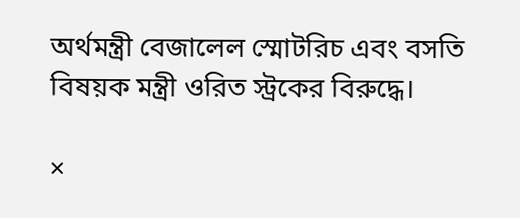অর্থমন্ত্রী বেজালেল স্মোটরিচ এবং বসতি বিষয়ক মন্ত্রী ওরিত স্ট্রকের বিরুদ্ধে।

×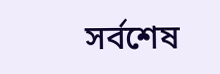সর্বশেষ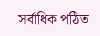সর্বাধিক পঠিত